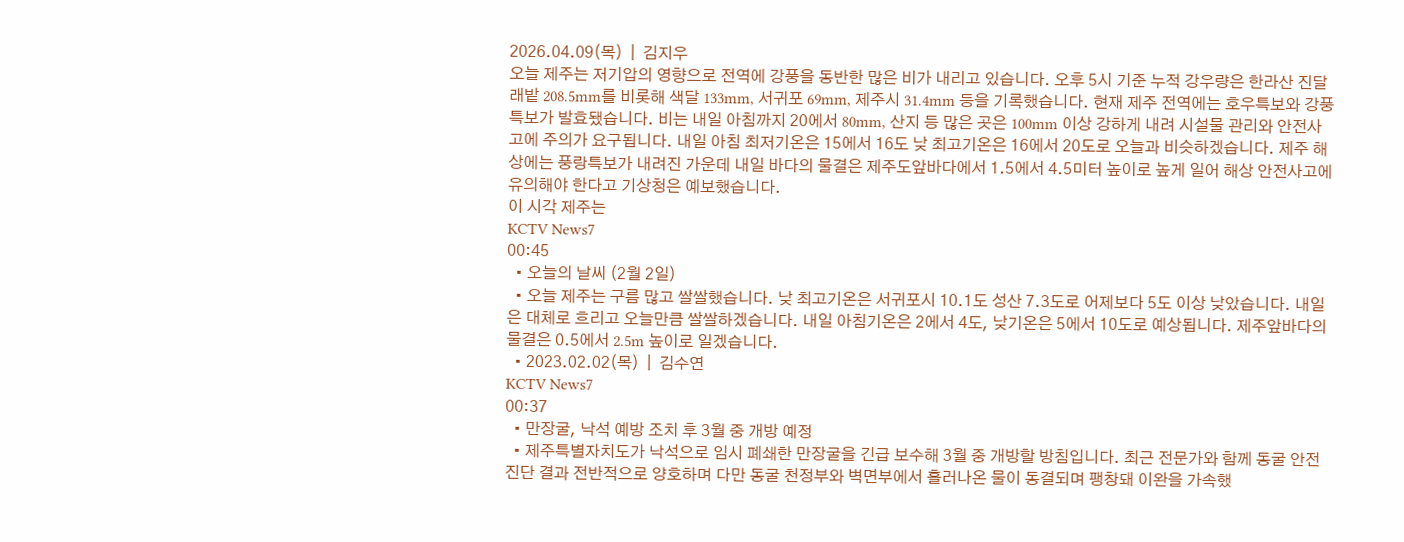2026.04.09(목)  |  김지우
오늘 제주는 저기압의 영향으로 전역에 강풍을 동반한 많은 비가 내리고 있습니다. 오후 5시 기준 누적 강우량은 한라산 진달래밭 208.5mm를 비롯해 색달 133mm, 서귀포 69mm, 제주시 31.4mm 등을 기록했습니다. 현재 제주 전역에는 호우특보와 강풍특보가 발효됐습니다. 비는 내일 아침까지 20에서 80mm, 산지 등 많은 곳은 100mm 이상 강하게 내려 시설물 관리와 안전사고에 주의가 요구됩니다. 내일 아침 최저기온은 15에서 16도 낮 최고기온은 16에서 20도로 오늘과 비슷하겠습니다. 제주 해상에는 풍랑특보가 내려진 가운데 내일 바다의 물결은 제주도앞바다에서 1.5에서 4.5미터 높이로 높게 일어 해상 안전사고에 유의해야 한다고 기상청은 예보했습니다.
이 시각 제주는
KCTV News7
00:45
  • 오늘의 날씨 (2월 2일)
  • 오늘 제주는 구름 많고 쌀쌀했습니다. 낮 최고기온은 서귀포시 10.1도 성산 7.3도로 어제보다 5도 이상 낮았습니다. 내일은 대체로 흐리고 오늘만큼 쌀쌀하겠습니다. 내일 아침기온은 2에서 4도, 낮기온은 5에서 10도로 예상됩니다. 제주앞바다의 물결은 0.5에서 2.5m 높이로 일겠습니다.
  • 2023.02.02(목)  |  김수연
KCTV News7
00:37
  • 만장굴, 낙석 예방 조치 후 3월 중 개방 예정
  • 제주특별자치도가 낙석으로 임시 폐쇄한 만장굴을 긴급 보수해 3월 중 개방할 방침입니다. 최근 전문가와 함께 동굴 안전진단 결과 전반적으로 양호하며 다만 동굴 천정부와 벽면부에서 흘러나온 물이 동결되며 팽창돼 이완을 가속했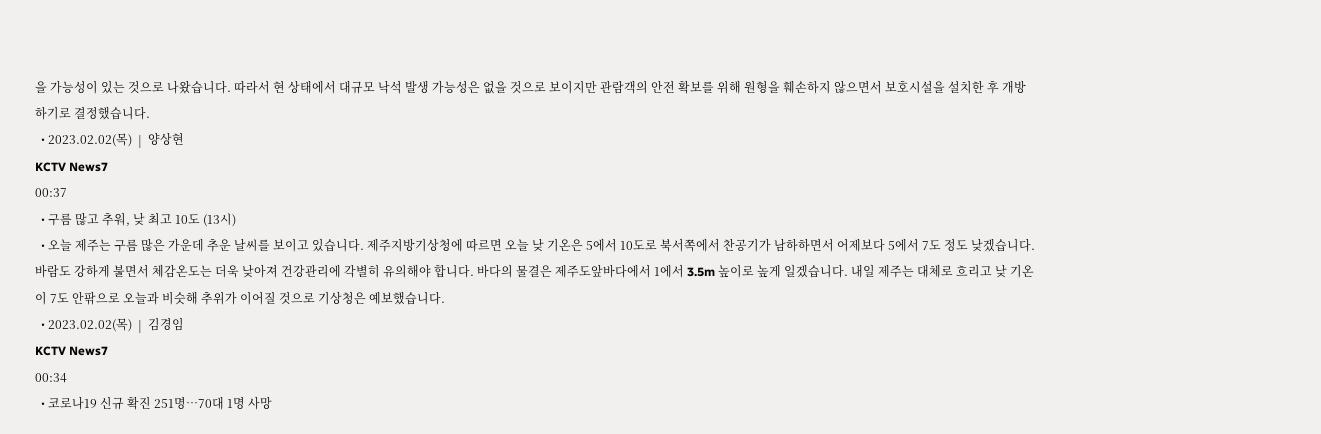을 가능성이 있는 것으로 나왔습니다. 따라서 현 상태에서 대규모 낙석 발생 가능성은 없을 것으로 보이지만 관람객의 안전 확보를 위해 원형을 훼손하지 않으면서 보호시설을 설치한 후 개방하기로 결정했습니다.
  • 2023.02.02(목)  |  양상현
KCTV News7
00:37
  • 구름 많고 추워, 낮 최고 10도 (13시)
  • 오늘 제주는 구름 많은 가운데 추운 날씨를 보이고 있습니다. 제주지방기상청에 따르면 오늘 낮 기온은 5에서 10도로 북서쪽에서 찬공기가 남하하면서 어제보다 5에서 7도 정도 낮겠습니다. 바람도 강하게 불면서 체감온도는 더욱 낮아져 건강관리에 각별히 유의해야 합니다. 바다의 물결은 제주도앞바다에서 1에서 3.5m 높이로 높게 일겠습니다. 내일 제주는 대체로 흐리고 낮 기온이 7도 안팎으로 오늘과 비슷해 추위가 이어질 것으로 기상청은 예보했습니다.
  • 2023.02.02(목)  |  김경임
KCTV News7
00:34
  • 코로나19 신규 확진 251명…70대 1명 사망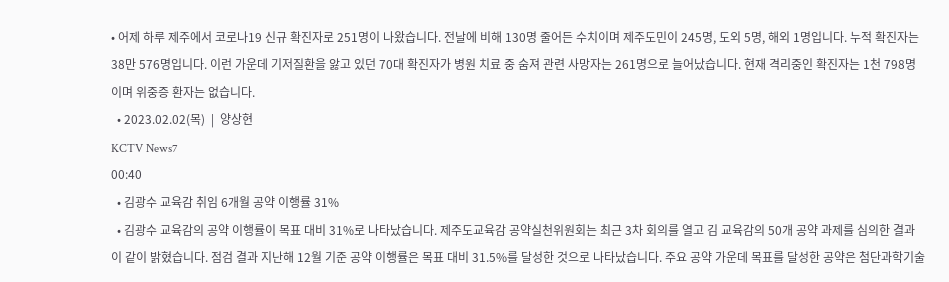• 어제 하루 제주에서 코로나19 신규 확진자로 251명이 나왔습니다. 전날에 비해 130명 줄어든 수치이며 제주도민이 245명, 도외 5명, 해외 1명입니다. 누적 확진자는 38만 576명입니다. 이런 가운데 기저질환을 앓고 있던 70대 확진자가 병원 치료 중 숨져 관련 사망자는 261명으로 늘어났습니다. 현재 격리중인 확진자는 1천 798명이며 위중증 환자는 없습니다.
  • 2023.02.02(목)  |  양상현
KCTV News7
00:40
  • 김광수 교육감 취임 6개월 공약 이행률 31%
  • 김광수 교육감의 공약 이행률이 목표 대비 31%로 나타났습니다. 제주도교육감 공약실천위원회는 최근 3차 회의를 열고 김 교육감의 50개 공약 과제를 심의한 결과 이 같이 밝혔습니다. 점검 결과 지난해 12월 기준 공약 이행률은 목표 대비 31.5%를 달성한 것으로 나타났습니다. 주요 공약 가운데 목표를 달성한 공약은 첨단과학기술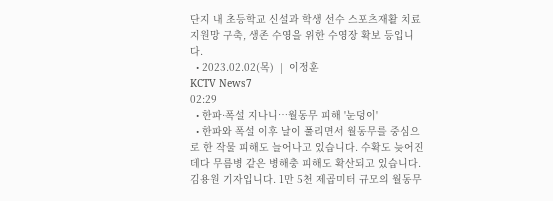단지 내 초등학교 신설과 학생 선수 스포츠재활 치료 지원망 구축, 생존 수영을 위한 수영장 확보 등입니다.
  • 2023.02.02(목)  |  이정훈
KCTV News7
02:29
  • 한파·폭설 지나니…월동무 피해 '눈덩이'
  • 한파와 폭설 이후 날이 풀리면서 월동무를 중심으로 한 작물 피해도 늘어나고 있습니다. 수확도 늦어진데다 무름병 같은 병해충 피해도 확산되고 있습니다. 김용원 기자입니다. 1만 5천 제곱미터 규모의 월동무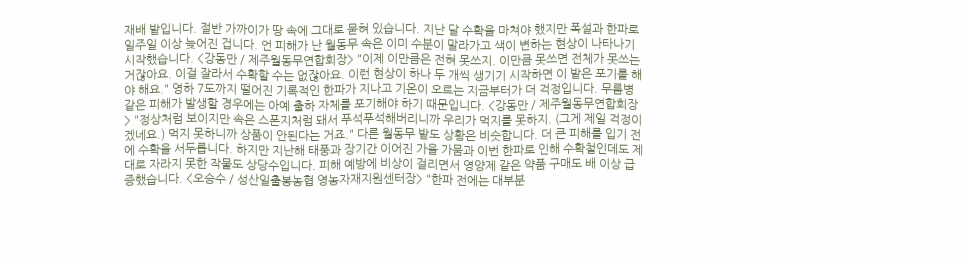재배 밭입니다. 절반 가까이가 땅 속에 그대로 묻혀 있습니다. 지난 달 수확을 마쳐야 했지만 폭설과 한파로 일주일 이상 늦어진 겁니다. 언 피해가 난 월동무 속은 이미 수분이 말라가고 색이 변하는 현상이 나타나기 시작했습니다. <강동만 / 제주월동무연합회장> "이제 이만큼은 전혀 못쓰지. 이만큼 못쓰면 전체가 못쓰는 거잖아요. 이걸 잘라서 수확할 수는 없잖아요. 이런 현상이 하나 두 개씩 생기기 시작하면 이 밭은 포기를 해야 해요." 영하 7도까지 떨어진 기록적인 한파가 지나고 기온이 오르는 지금부터가 더 걱정입니다. 무름병 같은 피해가 발생할 경우에는 아예 출하 자체를 포기해야 하기 때문입니다. <강동만 / 제주월동무연합회장> "정상처럼 보이지만 속은 스폰지처럼 돼서 푸석푸석해버리니까 우리가 먹지를 못하지. (그게 제일 걱정이겠네요.) 먹지 못하니까 상품이 안된다는 거죠." 다른 월동무 밭도 상황은 비슷합니다. 더 큰 피해를 입기 전에 수확을 서두릅니다. 하지만 지난해 태풍과 장기간 이어진 가을 가뭄과 이번 한파로 인해 수확철인데도 제대로 자라지 못한 작물도 상당수입니다. 피해 예방에 비상이 걸리면서 영양제 같은 약품 구매도 배 이상 급증했습니다. <오승수 / 성산일출봉농협 영농자재지원센터장> "한파 전에는 대부분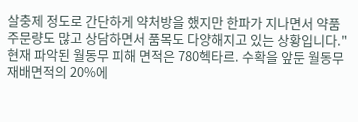살충제 정도로 간단하게 약처방을 했지만 한파가 지나면서 약품 주문량도 많고 상담하면서 품목도 다양해지고 있는 상황입니다." 현재 파악된 월동무 피해 면적은 780헥타르. 수확을 앞둔 월동무 재배면적의 20%에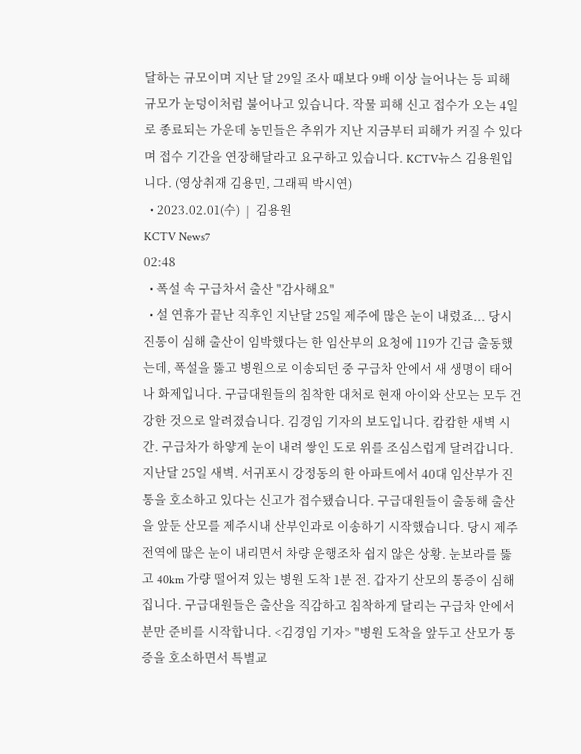달하는 규모이며 지난 달 29일 조사 때보다 9배 이상 늘어나는 등 피해 규모가 눈덩이처럼 불어나고 있습니다. 작물 피해 신고 접수가 오는 4일로 종료되는 가운데 농민들은 추위가 지난 지금부터 피해가 커질 수 있다며 접수 기간을 연장해달라고 요구하고 있습니다. KCTV뉴스 김용원입니다. (영상취재 김용민, 그래픽 박시연)
  • 2023.02.01(수)  |  김용원
KCTV News7
02:48
  • 폭설 속 구급차서 출산 "감사해요"
  • 설 연휴가 끝난 직후인 지난달 25일 제주에 많은 눈이 내렸죠... 당시 진통이 심해 출산이 임박했다는 한 임산부의 요청에 119가 긴급 출동했는데, 폭설을 뚫고 병원으로 이송되던 중 구급차 안에서 새 생명이 태어나 화제입니다. 구급대원들의 침착한 대처로 현재 아이와 산모는 모두 건강한 것으로 알려졌습니다. 김경임 기자의 보도입니다. 캄캄한 새벽 시간. 구급차가 하얗게 눈이 내려 쌓인 도로 위를 조심스럽게 달려갑니다. 지난달 25일 새벽. 서귀포시 강정동의 한 아파트에서 40대 임산부가 진통을 호소하고 있다는 신고가 접수됐습니다. 구급대원들이 출동해 출산을 앞둔 산모를 제주시내 산부인과로 이송하기 시작했습니다. 당시 제주 전역에 많은 눈이 내리면서 차량 운행조차 쉽지 않은 상황. 눈보라를 뚫고 40km 가량 떨어져 있는 병원 도착 1분 전. 갑자기 산모의 통증이 심해집니다. 구급대원들은 출산을 직감하고 침착하게 달리는 구급차 안에서 분만 준비를 시작합니다. <김경임 기자> "병원 도착을 앞두고 산모가 통증을 호소하면서 특별교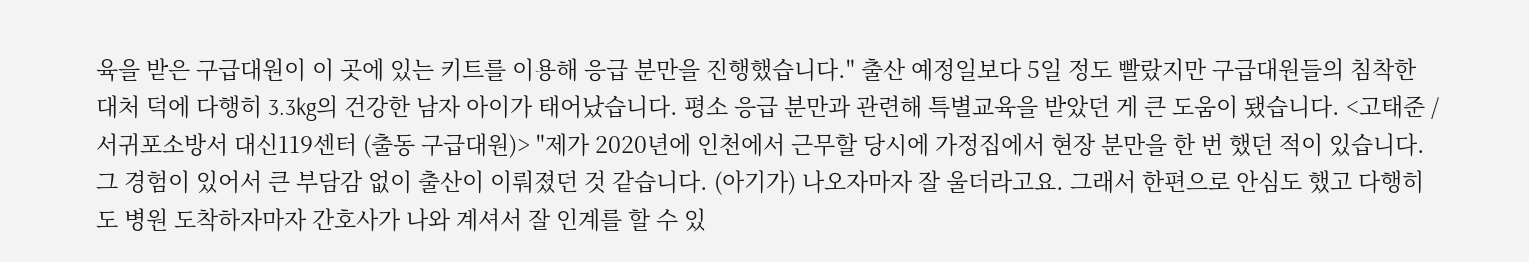육을 받은 구급대원이 이 곳에 있는 키트를 이용해 응급 분만을 진행했습니다." 출산 예정일보다 5일 정도 빨랐지만 구급대원들의 침착한 대처 덕에 다행히 3.3kg의 건강한 남자 아이가 태어났습니다. 평소 응급 분만과 관련해 특별교육을 받았던 게 큰 도움이 됐습니다. <고태준 / 서귀포소방서 대신119센터 (출동 구급대원)> "제가 2020년에 인천에서 근무할 당시에 가정집에서 현장 분만을 한 번 했던 적이 있습니다. 그 경험이 있어서 큰 부담감 없이 출산이 이뤄졌던 것 같습니다. (아기가) 나오자마자 잘 울더라고요. 그래서 한편으로 안심도 했고 다행히도 병원 도착하자마자 간호사가 나와 계셔서 잘 인계를 할 수 있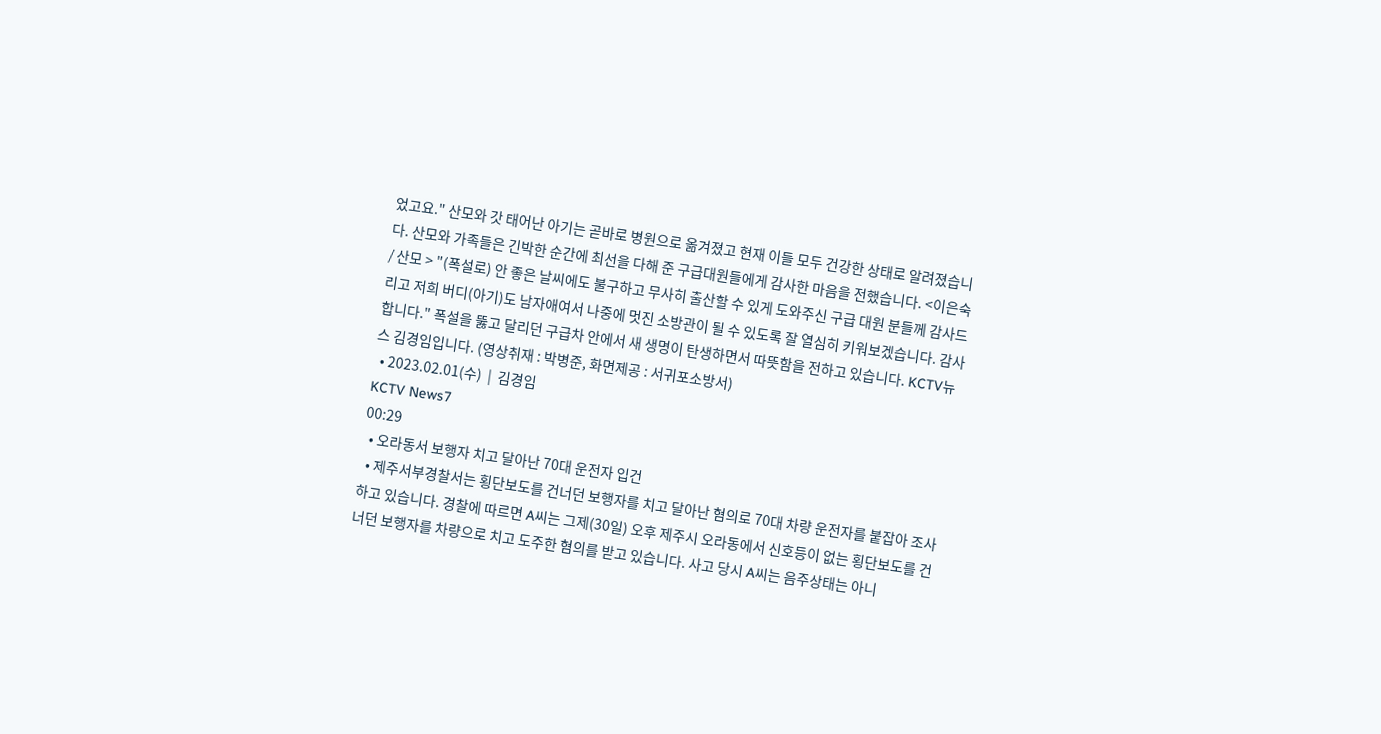었고요." 산모와 갓 태어난 아기는 곧바로 병원으로 옮겨졌고 현재 이들 모두 건강한 상태로 알려졌습니다. 산모와 가족들은 긴박한 순간에 최선을 다해 준 구급대원들에게 감사한 마음을 전했습니다. <이은숙 / 산모 > "(폭설로) 안 좋은 날씨에도 불구하고 무사히 출산할 수 있게 도와주신 구급 대원 분들께 감사드리고 저희 버디(아기)도 남자애여서 나중에 멋진 소방관이 될 수 있도록 잘 열심히 키워보겠습니다. 감사합니다." 폭설을 뚫고 달리던 구급차 안에서 새 생명이 탄생하면서 따뜻함을 전하고 있습니다. KCTV뉴스 김경임입니다. (영상취재 : 박병준, 화면제공 : 서귀포소방서)
  • 2023.02.01(수)  |  김경임
KCTV News7
00:29
  • 오라동서 보행자 치고 달아난 70대 운전자 입건
  • 제주서부경찰서는 횡단보도를 건너던 보행자를 치고 달아난 혐의로 70대 차량 운전자를 붙잡아 조사하고 있습니다. 경찰에 따르면 A씨는 그제(30일) 오후 제주시 오라동에서 신호등이 없는 횡단보도를 건너던 보행자를 차량으로 치고 도주한 혐의를 받고 있습니다. 사고 당시 A씨는 음주상태는 아니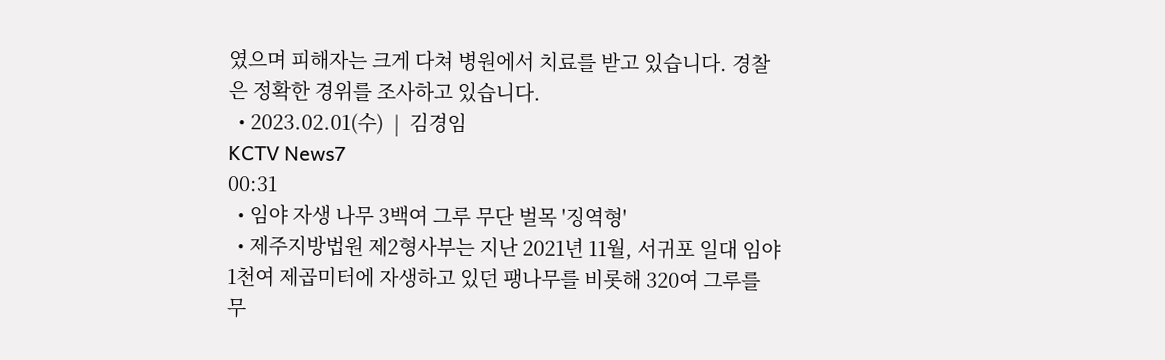였으며 피해자는 크게 다쳐 병원에서 치료를 받고 있습니다. 경찰은 정확한 경위를 조사하고 있습니다.
  • 2023.02.01(수)  |  김경임
KCTV News7
00:31
  • 임야 자생 나무 3백여 그루 무단 벌목 '징역형'
  • 제주지방법원 제2형사부는 지난 2021년 11월, 서귀포 일대 임야 1천여 제곱미터에 자생하고 있던 팽나무를 비롯해 320여 그루를 무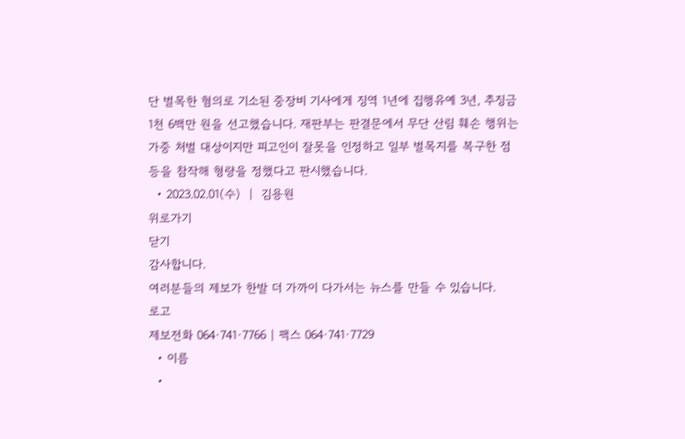단 벌목한 혐의로 기소된 중장비 기사에게 징역 1년에 집행유예 3년, 추징금 1천 6백만 원을 선고했습니다. 재판부는 판결문에서 무단 산림 훼손 행위는 가중 처벌 대상이지만 피고인이 잘못을 인정하고 일부 벌목지를 복구한 점 등을 참작해 형량을 정했다고 판시했습니다.
  • 2023.02.01(수)  |  김용원
위로가기
닫기
감사합니다.
여러분들의 제보가 한발 더 가까이 다가서는 뉴스를 만들 수 있습니다.
로고
제보전화 064·741·7766 | 팩스 064·741·7729
  • 이름
  •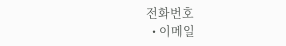전화번호
  • 이메일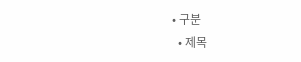• 구분
  • 제목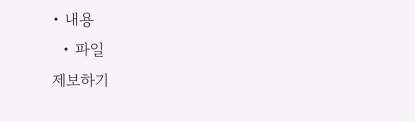• 내용
  • 파일
제보하기